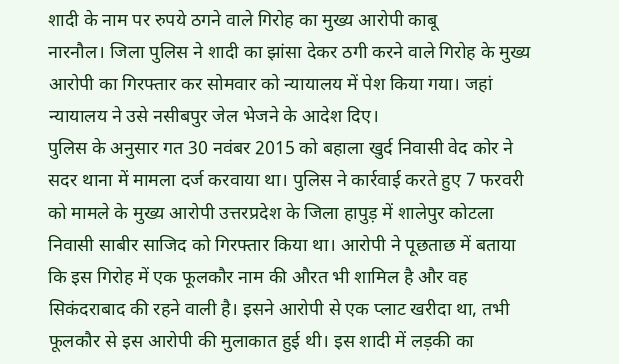शादी के नाम पर रुपये ठगने वाले गिरोह का मुख्य आरोपी काबू
नारनौल। जिला पुलिस ने शादी का झांसा देकर ठगी करने वाले गिरोह के मुख्य आरोपी का गिरफ्तार कर सोमवार को न्यायालय में पेश किया गया। जहां न्यायालय ने उसे नसीबपुर जेल भेजने के आदेश दिए।
पुलिस के अनुसार गत 30 नवंबर 2015 को बहाला खुर्द निवासी वेद कोर ने सदर थाना में मामला दर्ज करवाया था। पुलिस ने कार्रवाई करते हुए 7 फरवरी को मामले के मुख्य आरोपी उत्तरप्रदेश के जिला हापुड़ में शालेपुर कोटला निवासी साबीर साजिद को गिरफ्तार किया था। आरोपी ने पूछताछ में बताया कि इस गिरोह में एक फूलकौर नाम की औरत भी शामिल है और वह सिकंदराबाद की रहने वाली है। इसने आरोपी से एक प्लाट खरीदा था, तभी फूलकौर से इस आरोपी की मुलाकात हुई थी। इस शादी में लड़की का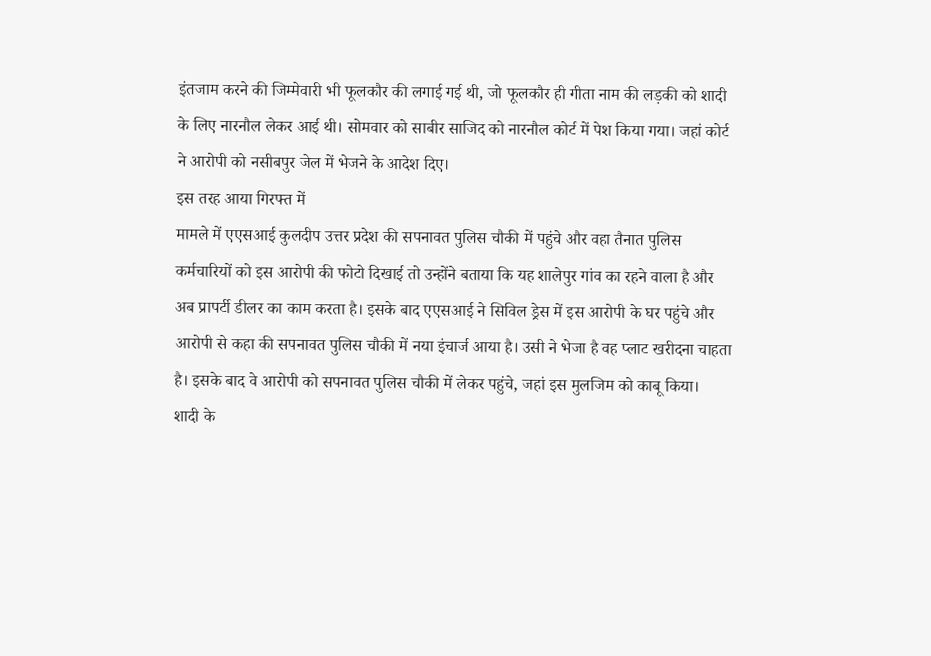इंतजाम करने की जिम्मेवारी भी फूलकौर की लगाई गई थी, जो फूलकौर ही गीता नाम की लड़की को शादी के लिए नारनौल लेकर आई थी। सोमवार को साबीर साजिद को नारनौल कोर्ट में पेश किया गया। जहां कोर्ट ने आरोपी को नसीबपुर जेल में भेजने के आदेश दिए।
इस तरह आया गिरफ्त में
मामले में एएसआई कुलदीप उत्तर प्रदेश की सपनावत पुलिस चौकी में पहुंचे और वहा तैनात पुलिस कर्मचारियों को इस आरोपी की फोटो दिखाई तो उन्होंने बताया कि यह शालेपुर गांव का रहने वाला है और अब प्रापर्टी डीलर का काम करता है। इसके बाद एएसआई ने सिविल ड्रेस में इस आरोपी के घर पहुंचे और आरोपी से कहा की सपनावत पुलिस चौकी में नया इंचार्ज आया है। उसी ने भेजा है वह प्लाट खरीदना चाहता है। इसके बाद वे आरोपी को सपनावत पुलिस चौकी में लेकर पहुंचे, जहां इस मुलजिम को काबू किया।
शादी के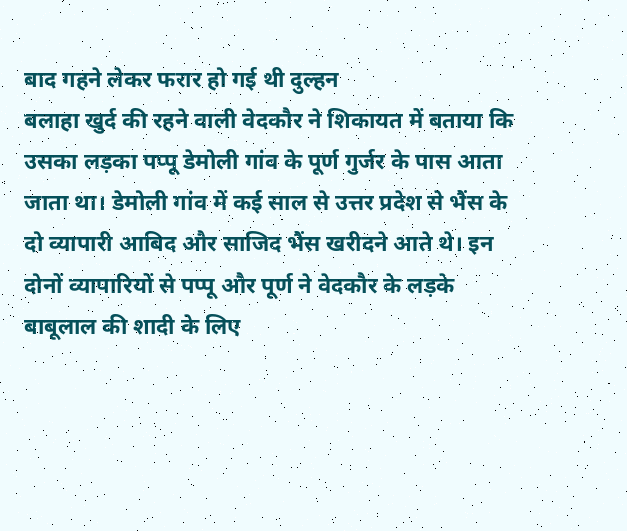बाद गहने लेकर फरार हो गई थी दुल्हन
बलाहा खुर्द की रहने वाली वेदकौर ने शिकायत में बताया कि उसका लड़का पप्पू डेमोली गांव के पूर्ण गुर्जर के पास आता जाता था। डेमोली गांव में कई साल से उत्तर प्रदेश से भैंस के दो व्यापारी आबिद और साजिद भैंस खरीदने आते थे। इन दोनों व्यापारियों से पप्पू और पूर्ण ने वेदकौर के लड़के बाबूलाल की शादी के लिए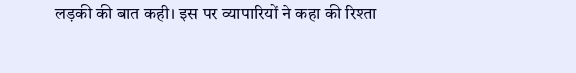लड़की की बात कही। इस पर व्यापारियों ने कहा की रिश्ता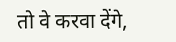तो वे करवा देंगे,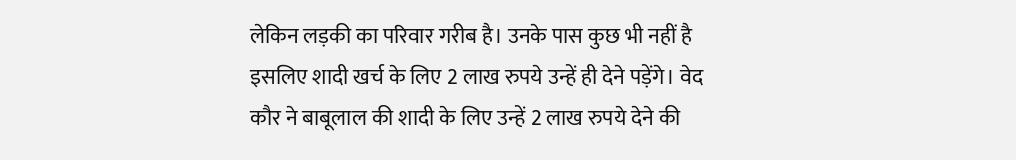लेकिन लड़की का परिवार गरीब है। उनके पास कुछ भी नहीं है इसलिए शादी खर्च के लिए 2 लाख रुपये उन्हें ही देने पड़ेंगे। वेद कौर ने बाबूलाल की शादी के लिए उन्हें 2 लाख रुपये देने की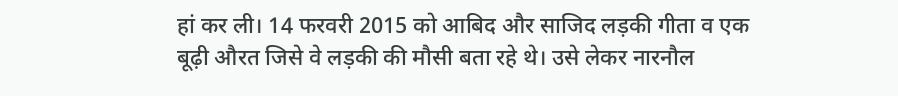हां कर ली। 14 फरवरी 2015 को आबिद और साजिद लड़की गीता व एक बूढ़ी औरत जिसे वे लड़की की मौसी बता रहे थे। उसे लेकर नारनौल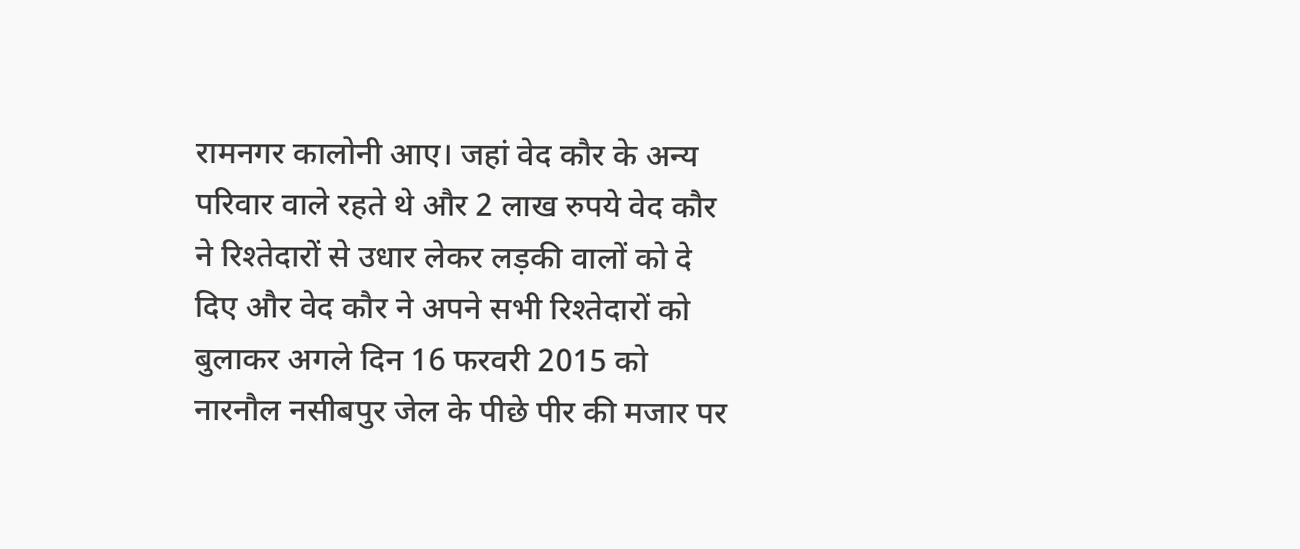रामनगर कालोनी आए। जहां वेद कौर के अन्य परिवार वाले रहते थे और 2 लाख रुपये वेद कौर ने रिश्तेदारों से उधार लेकर लड़की वालों को दे दिए और वेद कौर ने अपने सभी रिश्तेदारों को बुलाकर अगले दिन 16 फरवरी 2015 को नारनौल नसीबपुर जेल के पीछे पीर की मजार पर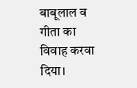बाबूलाल व गीता का विवाह करवा दिया।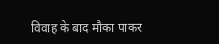विवाह के बाद मौका पाकर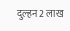दुल्हन 2 लाख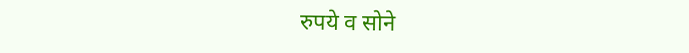रुपये व सोने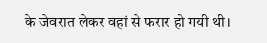के जेवरात लेकर वहां से फरार हो गयी थी।